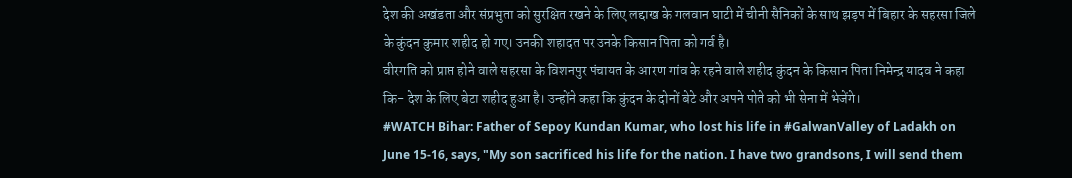देश की अखंडता और संप्रभुता को सुरक्षित रखने के लिए लद्दाख के गलवान घाटी में चीनी सैनिकों के साथ झड़प में बिहार के सहरसा जिले के कुंदन कुमार शहीद हो गए। उनकी शहादत पर उनके किसान पिता को गर्व है।
वीरगति को प्राप्त होने वाले सहरसा के विशनपुर पंचायत के आरण गांव के रहने वाले शहीद कुंदन के किसान पिता निमेन्द्र यादव ने कहा कि- देश के लिए बेटा शहीद हुआ है। उन्होंने कहा कि कुंदन के दोनों बेटे और अपने पोते को भी सेना में भेजेंगे।
#WATCH Bihar: Father of Sepoy Kundan Kumar, who lost his life in #GalwanValley of Ladakh on June 15-16, says, "My son sacrificed his life for the nation. I have two grandsons, I will send them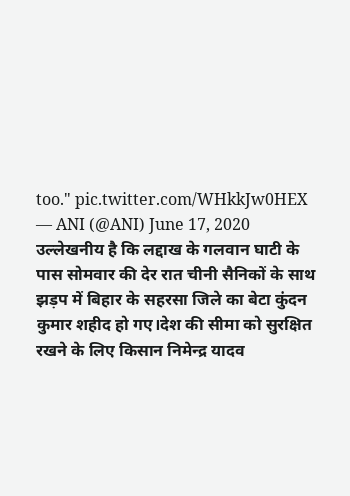too." pic.twitter.com/WHkkJw0HEX
— ANI (@ANI) June 17, 2020
उल्लेखनीय है कि लद्दाख के गलवान घाटी के पास सोमवार की देर रात चीनी सैनिकों के साथ झड़प में बिहार के सहरसा जिले का बेटा कुंदन कुमार शहीद हो गए।देश की सीमा को सुरक्षित रखने के लिए किसान निमेन्द्र यादव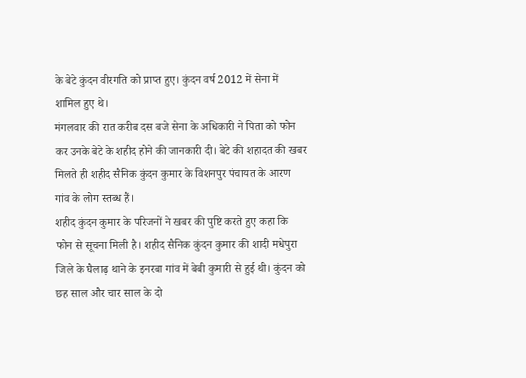के बेटे कुंदन वीरगति को प्राप्त हुए। कुंदन वर्ष 2012 में सेना में शामिल हुए थे।
मंगलवार की रात करीब दस बजे सेना के अधिकारी ने पिता को फोन कर उनके बेटे के शहीद होने की जानकारी दी। बेटे की शहादत की खबर मिलते ही शहीद सैनिक कुंदन कुमार के विशनपुर पंचायत के आरण गांव के लोग स्तब्ध हैं।
शहीद कुंदन कुमार के परिजनों ने खबर की पुष्टि करते हुए कहा कि फोन से सूचना मिली है। शहीद सैनिक कुंदन कुमार की शादी मधेपुरा जिले के घैलाढ़ थाने के इनरबा गांव में बेबी कुमारी से हुई थी। कुंदन को छह साल और चार साल के दो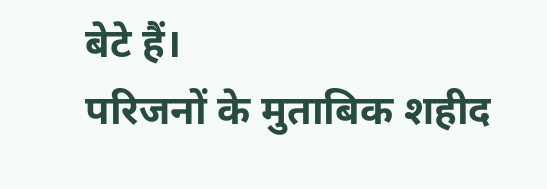बेटे हैं।
परिजनों के मुताबिक शहीद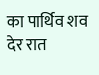का पार्थिव शव देर रात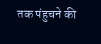तक पंहुचने की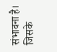संभावना है। जिसके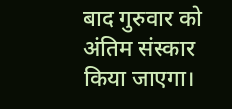बाद गुरुवार को अंतिम संस्कार किया जाएगा।